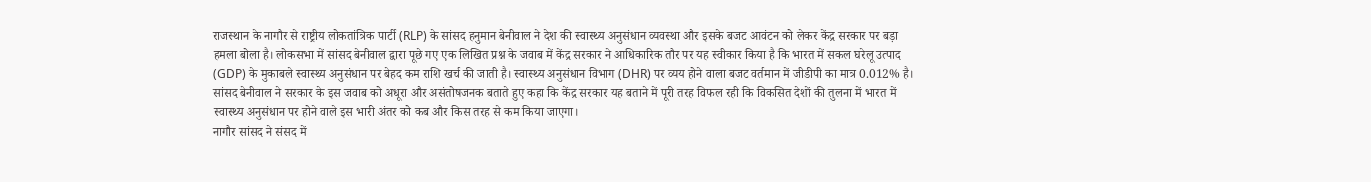राजस्थान के नागौर से राष्ट्रीय लोकतांत्रिक पार्टी (RLP) के सांसद हनुमान बेनीवाल ने देश की स्वास्थ्य अनुसंधान व्यवस्था और इसके बजट आवंटन को लेकर केंद्र सरकार पर बड़ा हमला बोला है। लोकसभा में सांसद बेनीवाल द्वारा पूछे गए एक लिखित प्रश्न के जवाब में केंद्र सरकार ने आधिकारिक तौर पर यह स्वीकार किया है कि भारत में सकल घरेलू उत्पाद (GDP) के मुकाबले स्वास्थ्य अनुसंधान पर बेहद कम राशि खर्च की जाती है। स्वास्थ्य अनुसंधान विभाग (DHR) पर व्यय होने वाला बजट वर्तमान में जीडीपी का मात्र 0.012% है।
सांसद बेनीवाल ने सरकार के इस जवाब को अधूरा और असंतोषजनक बताते हुए कहा कि केंद्र सरकार यह बताने में पूरी तरह विफल रही कि विकसित देशों की तुलना में भारत में स्वास्थ्य अनुसंधान पर होने वाले इस भारी अंतर को कब और किस तरह से कम किया जाएगा।
नागौर सांसद ने संसद में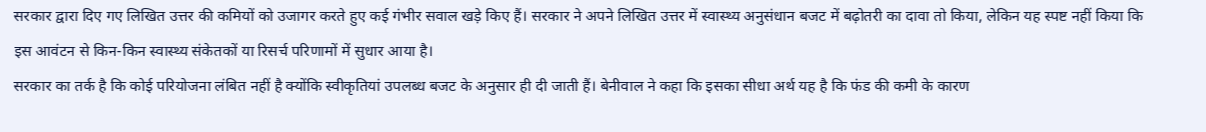सरकार द्वारा दिए गए लिखित उत्तर की कमियों को उजागर करते हुए कई गंभीर सवाल खड़े किए हैं। सरकार ने अपने लिखित उत्तर में स्वास्थ्य अनुसंधान बजट में बढ़ोतरी का दावा तो किया, लेकिन यह स्पष्ट नहीं किया कि इस आवंटन से किन-किन स्वास्थ्य संकेतकों या रिसर्च परिणामों में सुधार आया है।
सरकार का तर्क है कि कोई परियोजना लंबित नहीं है क्योंकि स्वीकृतियां उपलब्ध बजट के अनुसार ही दी जाती हैं। बेनीवाल ने कहा कि इसका सीधा अर्थ यह है कि फंड की कमी के कारण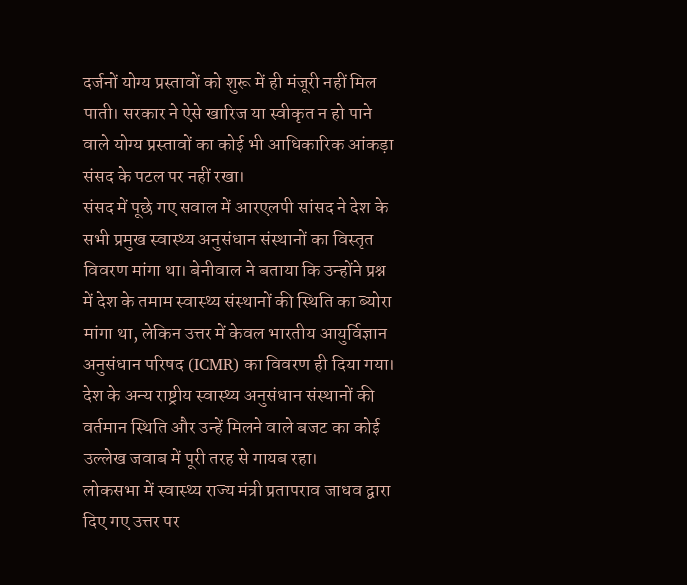दर्जनों योग्य प्रस्तावों को शुरू में ही मंजूरी नहीं मिल पाती। सरकार ने ऐसे खारिज या स्वीकृत न हो पाने वाले योग्य प्रस्तावों का कोई भी आधिकारिक आंकड़ा संसद के पटल पर नहीं रखा।
संसद में पूछे गए सवाल में आरएलपी सांसद ने देश के सभी प्रमुख स्वास्थ्य अनुसंधान संस्थानों का विस्तृत विवरण मांगा था। बेनीवाल ने बताया कि उन्होंने प्रश्न में देश के तमाम स्वास्थ्य संस्थानों की स्थिति का ब्योरा मांगा था, लेकिन उत्तर में केवल भारतीय आयुर्विज्ञान अनुसंधान परिषद (ICMR) का विवरण ही दिया गया। देश के अन्य राष्ट्रीय स्वास्थ्य अनुसंधान संस्थानों की वर्तमान स्थिति और उन्हें मिलने वाले बजट का कोई उल्लेख जवाब में पूरी तरह से गायब रहा।
लोकसभा में स्वास्थ्य राज्य मंत्री प्रतापराव जाधव द्वारा दिए गए उत्तर पर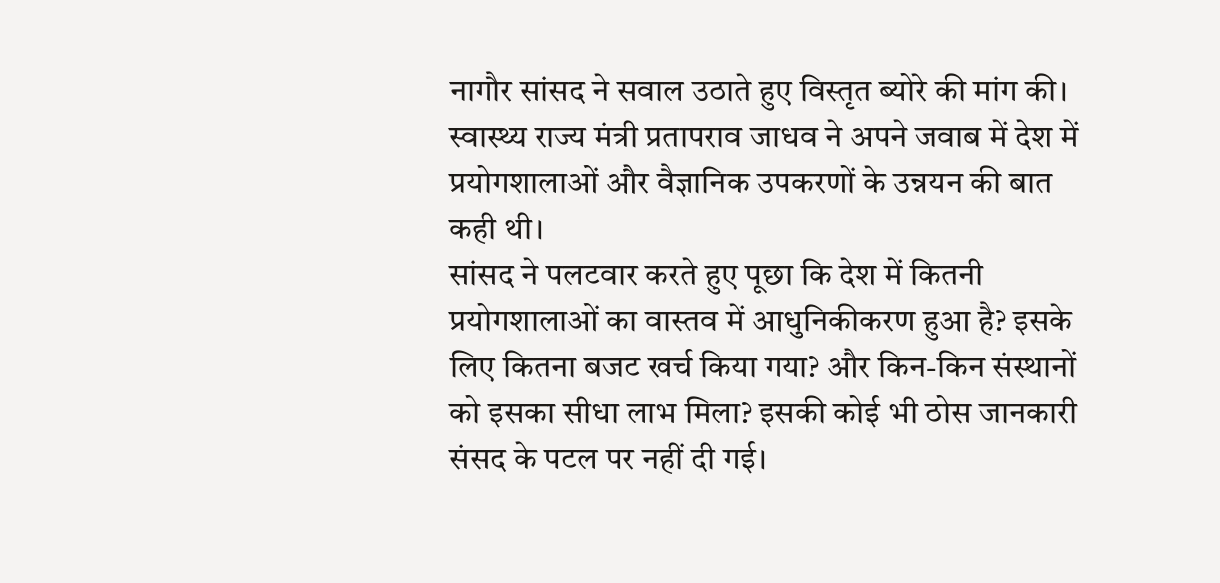नागौर सांसद ने सवाल उठाते हुए विस्तृत ब्योरे की मांग की। स्वास्थ्य राज्य मंत्री प्रतापराव जाधव ने अपने जवाब में देश में प्रयोगशालाओं और वैज्ञानिक उपकरणों के उन्नयन की बात कही थी।
सांसद ने पलटवार करते हुए पूछा कि देश में कितनी प्रयोगशालाओं का वास्तव में आधुनिकीकरण हुआ है? इसके लिए कितना बजट खर्च किया गया? और किन-किन संस्थानों को इसका सीधा लाभ मिला? इसकी कोई भी ठोस जानकारी संसद के पटल पर नहीं दी गई।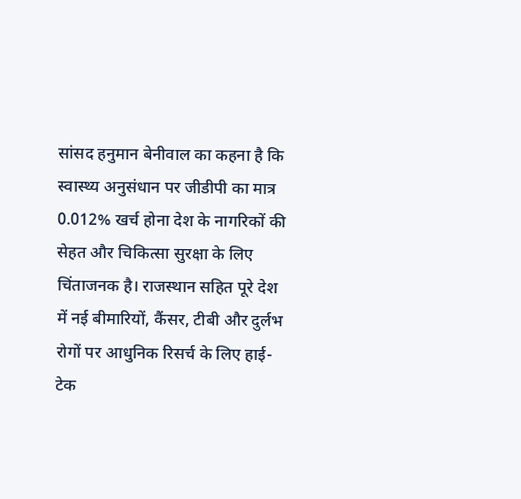सांसद हनुमान बेनीवाल का कहना है कि स्वास्थ्य अनुसंधान पर जीडीपी का मात्र 0.012% खर्च होना देश के नागरिकों की सेहत और चिकित्सा सुरक्षा के लिए चिंताजनक है। राजस्थान सहित पूरे देश में नई बीमारियों, कैंसर, टीबी और दुर्लभ रोगों पर आधुनिक रिसर्च के लिए हाई-टेक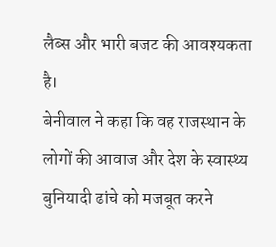लैब्स और भारी बजट की आवश्यकता है।
बेनीवाल ने कहा कि वह राजस्थान के लोगों की आवाज और देश के स्वास्थ्य बुनियादी ढांचे को मजबूत करने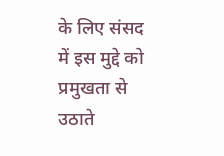के लिए संसद में इस मुद्दे को प्रमुखता से उठाते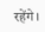रहेंगे।